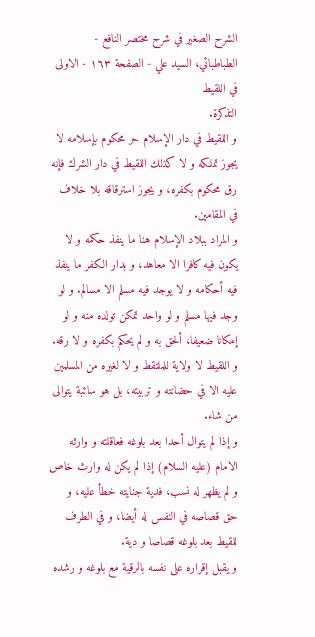الشرح الصغير في شرح مختصر النافع - الطباطبائي، السيد علي - الصفحة ١٦٣ - الاولى في اللقيط
التذكرة.
و اللقيط في دار الإسلام حر محكوم بإسلامه لا يجوز تملكه و لا كذلك اللقيط في دار الشرك فإنه رق محكوم بكفره، و يجوز استرقاقه بلا خلاف في المقامين.
و المراد ببلاد الإسلام هنا ما ينفذ حكمه و لا يكون فيه كافرا الا معاهد، و بدار الكفر ما ينفذ فيه أحكامه و لا يوجد فيه مسلم الا مسالم. و لو وجد فيها مسلم و لو واحد تمكن تولده منه و لو إمكانا ضعيفا، ألحق به و لم يحكم بكفره و لا رقه.
و اللقيط لا ولاية للملتقط و لا لغيره من المسلمين عليه الا في حضانته و تربيته، بل هو سائبة يتوالى من شاء.
و إذا لم يتوال أحدا بعد بلوغه فعاقلته و وارثه الامام (عليه السلام) إذا لم يكن له وارث خاص و لم يظهر له نسب، فدية جنايته خطأ عليه، و حق قصاصه في النفس له أيضا، و في الطرف للقيط بعد بلوغه قصاصا و دية.
و يقبل إقراره على نفسه بالرقية مع بلوغه و رشده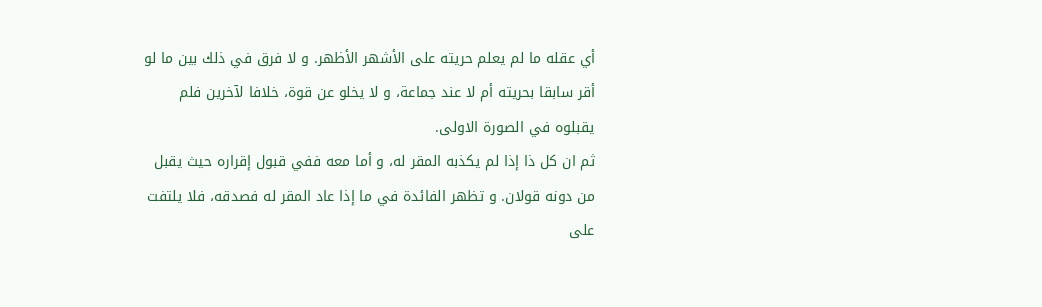أي عقله ما لم يعلم حريته على الأشهر الأظهر. و لا فرق في ذلك بين ما لو أقر سابقا بحريته أم لا عند جماعة، و لا يخلو عن قوة، خلافا لآخرين فلم يقبلوه في الصورة الاولى.
ثم ان كل ذا إذا لم يكذبه المقر له، و أما معه ففي قبول إقراره حيث يقبل من دونه قولان. و تظهر الفائدة في ما إذا عاد المقر له فصدقه، فلا يلتفت على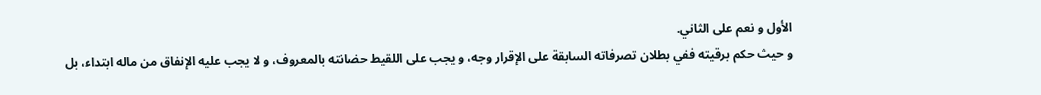الأول و نعم على الثاني.
و حيث حكم برقيته ففي بطلان تصرفاته السابقة على الإقرار وجه، و يجب على اللقيط حضانته بالمعروف، و لا يجب عليه الإنفاق من ماله ابتداء، بل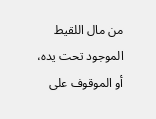من مال اللقيط الموجود تحت يده، أو الموقوف على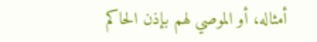أمثاله، أو الموصي لهم بإذن الحاكم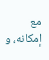مع إمكانه، و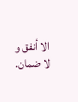الا أنفق و لا ضمان.